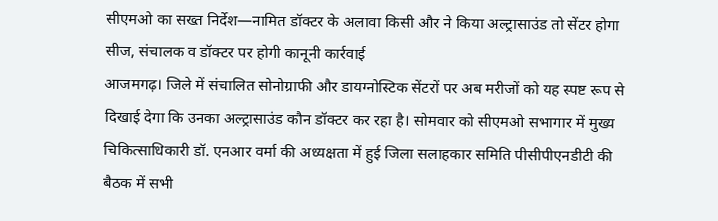सीएमओ का सख्त निर्देश—नामित डॉक्टर के अलावा किसी और ने किया अल्ट्रासाउंड तो सेंटर होगा सीज, संचालक व डॉक्टर पर होगी कानूनी कार्रवाई
आजमगढ़। जिले में संचालित सोनोग्राफी और डायग्नोस्टिक सेंटरों पर अब मरीजों को यह स्पष्ट रूप से दिखाई देगा कि उनका अल्ट्रासाउंड कौन डॉक्टर कर रहा है। सोमवार को सीएमओ सभागार में मुख्य चिकित्साधिकारी डॉ. एनआर वर्मा की अध्यक्षता में हुई जिला सलाहकार समिति पीसीपीएनडीटी की बैठक में सभी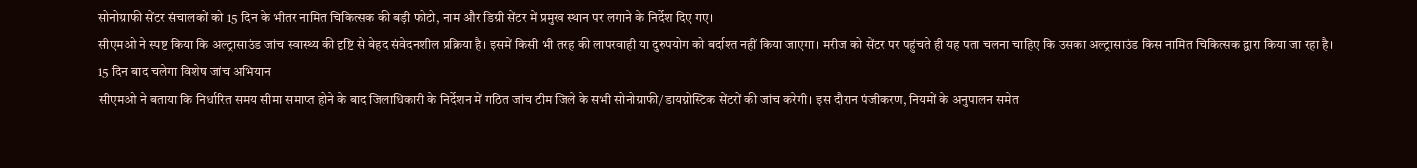सोनोग्राफी सेंटर संचालकों को 15 दिन के भीतर नामित चिकित्सक की बड़ी फोटो, नाम और डिग्री सेंटर में प्रमुख स्थान पर लगाने के निर्देश दिए गए।
सीएमओ ने स्पष्ट किया कि अल्ट्रासाउंड जांच स्वास्थ्य की दृष्टि से बेहद संवेदनशील प्रक्रिया है। इसमें किसी भी तरह की लापरवाही या दुरुपयोग को बर्दाश्त नहीं किया जाएगा। मरीज को सेंटर पर पहुंचते ही यह पता चलना चाहिए कि उसका अल्ट्रासाउंड किस नामित चिकित्सक द्वारा किया जा रहा है।
15 दिन बाद चलेगा विशेष जांच अभियान
सीएमओ ने बताया कि निर्धारित समय सीमा समाप्त होने के बाद जिलाधिकारी के निर्देशन में गठित जांच टीम जिले के सभी सोनोग्राफी/डायग्नोस्टिक सेंटरों की जांच करेगी। इस दौरान पंजीकरण, नियमों के अनुपालन समेत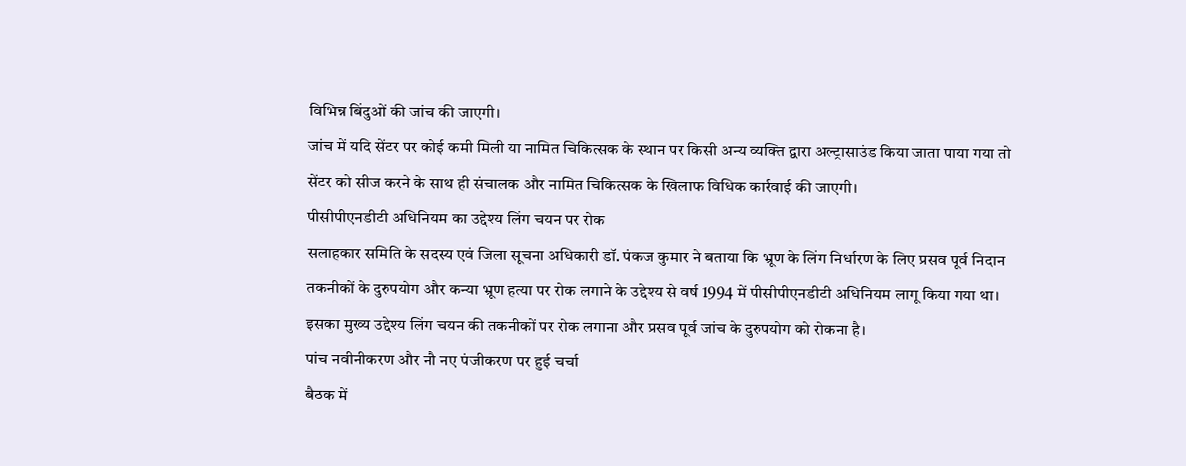विभिन्न बिंदुओं की जांच की जाएगी।
जांच में यदि सेंटर पर कोई कमी मिली या नामित चिकित्सक के स्थान पर किसी अन्य व्यक्ति द्वारा अल्ट्रासाउंड किया जाता पाया गया तो सेंटर को सीज करने के साथ ही संचालक और नामित चिकित्सक के खिलाफ विधिक कार्रवाई की जाएगी।
पीसीपीएनडीटी अधिनियम का उद्देश्य लिंग चयन पर रोक
सलाहकार समिति के सदस्य एवं जिला सूचना अधिकारी डॉ. पंकज कुमार ने बताया कि भ्रूण के लिंग निर्धारण के लिए प्रसव पूर्व निदान तकनीकों के दुरुपयोग और कन्या भ्रूण हत्या पर रोक लगाने के उद्देश्य से वर्ष 1994 में पीसीपीएनडीटी अधिनियम लागू किया गया था। इसका मुख्य उद्देश्य लिंग चयन की तकनीकों पर रोक लगाना और प्रसव पूर्व जांच के दुरुपयोग को रोकना है।
पांच नवीनीकरण और नौ नए पंजीकरण पर हुई चर्चा
बैठक में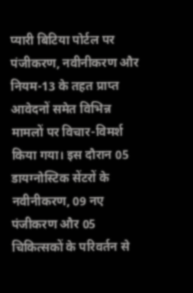प्यारी बिटिया पोर्टल पर पंजीकरण, नवीनीकरण और नियम-13 के तहत प्राप्त आवेदनों समेत विभिन्न मामलों पर विचार-विमर्श किया गया। इस दौरान 05 डायग्नोस्टिक सेंटरों के नवीनीकरण, 09 नए पंजीकरण और 05 चिकित्सकों के परिवर्तन से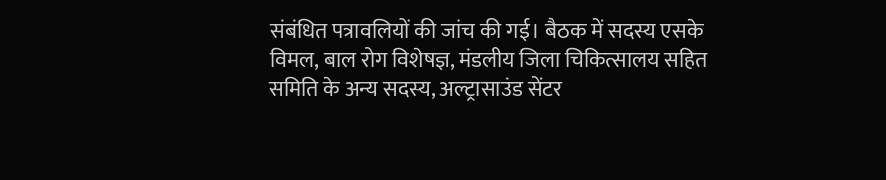संबंधित पत्रावलियों की जांच की गई। बैठक में सदस्य एसके विमल, बाल रोग विशेषज्ञ, मंडलीय जिला चिकित्सालय सहित समिति के अन्य सदस्य, अल्ट्रासाउंड सेंटर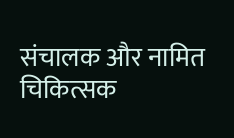संचालक और नामित चिकित्सक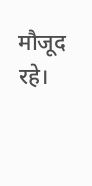मौजूद रहे।